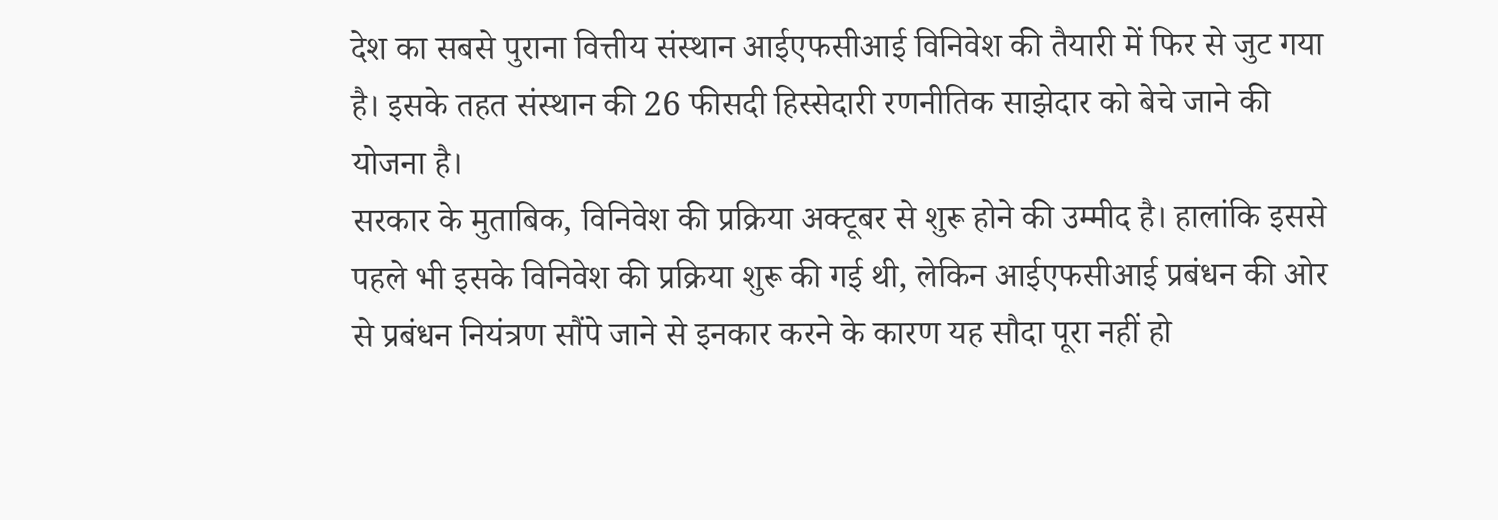देश का सबसे पुराना वित्तीय संस्थान आईएफसीआई विनिवेश की तैयारी में फिर से जुट गया है। इसके तहत संस्थान की 26 फीसदी हिस्सेदारी रणनीतिक साझेदार को बेचे जाने की योजना है।
सरकार के मुताबिक, विनिवेश की प्रक्रिया अक्टूबर से शुरू होने की उम्मीद है। हालांकि इससे पहले भी इसके विनिवेश की प्रक्रिया शुरू की गई थी, लेकिन आईएफसीआई प्रबंधन की ओर से प्रबंधन नियंत्रण सौंपे जाने से इनकार करने के कारण यह सौदा पूरा नहीं हो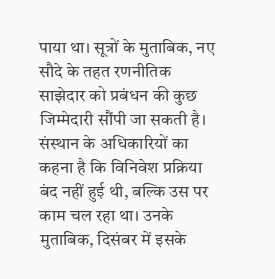पाया था। सूत्रों के मुताबिक, नए सौदे के तहत रणनीतिक साझेदार को प्रबंधन की कुछ जिम्मेदारी सौंपी जा सकती है।
संस्थान के अधिकारियों का कहना है कि विनिवेश प्रक्रिया बंद नहीं हुई थी, बल्कि उस पर काम चल रहा था। उनके मुताबिक, दिसंबर में इसके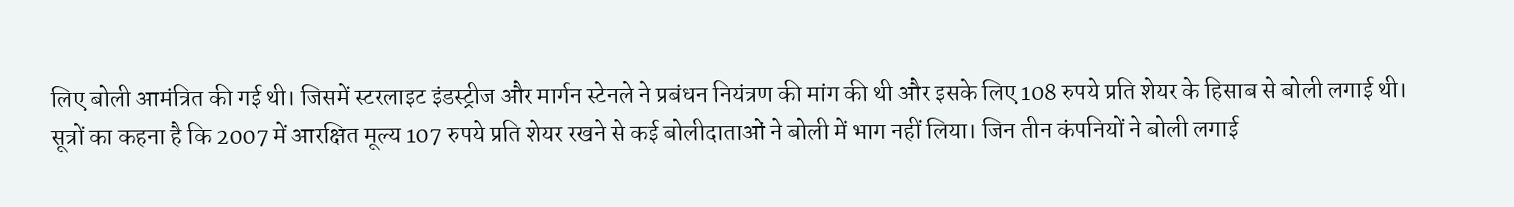लिए बोली आमंत्रित की गई थी। जिसमें स्टरलाइट इंडस्ट्रीज और मार्गन स्टेनले ने प्रबंधन नियंत्रण की मांग की थी और इसके लिए 108 रुपये प्रति शेयर के हिसाब से बोली लगाई थी।
सूत्रों का कहना है कि 2007 में आरक्षित मूल्य 107 रुपये प्रति शेयर रखने से कई बोलीदाताओं ने बोली में भाग नहीं लिया। जिन तीन कंपनियों ने बोली लगाई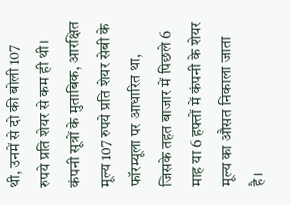थी, उनमें से दो की बोली 107 रुपये प्रति शेयर से कम ही थी। कंपनी सूत्रों के मुताबिक, आरक्षित मूल्य 107 रुपये प्रति शेयर सेबी के फॉरम्यूला पर आधारित था, जिसके तहत बाजार में पिछले 6 माह या 6 हफ्तों में कंपनी के शेयर मूल्य का औसत निकाला जाता है।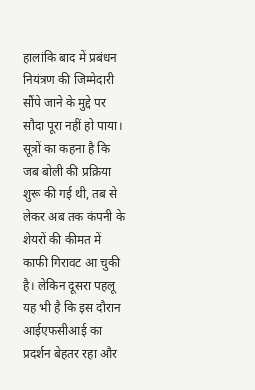हालांकि बाद में प्रबंधन नियंत्रण की जिम्मेदारी सौंपे जाने के मुद्दे पर सौदा पूरा नहीं हो पाया। सूत्रों का कहना है कि जब बोली की प्रक्रिया शुरू की गई थी, तब से लेकर अब तक कंपनी के शेयरों की कीमत में काफी गिरावट आ चुकी है। लेकिन दूसरा पहलू यह भी है कि इस दौरान आईएफसीआई का प्रदर्शन बेहतर रहा और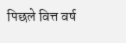पिछले वित्त वर्ष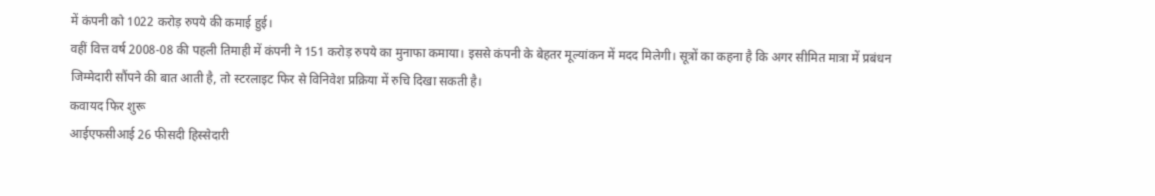में कंपनी को 1022 करोड़ रुपये की कमाई हुई।
वहीं वित्त वर्ष 2008-08 की पहली तिमाही में कंपनी ने 151 करोड़ रुपये का मुनाफा कमाया। इससे कंपनी के बेहतर मूल्यांकन में मदद मिलेगी। सूत्रों का कहना है कि अगर सीमित मात्रा में प्रबंधन जिम्मेदारी सौंपने की बात आती है, तो स्टरलाइट फिर से विनिवेश प्रक्रिया में रुचि दिखा सकती है।
कवायद फिर शुरू
आईएफसीआई 26 फीसदी हिस्सेदारी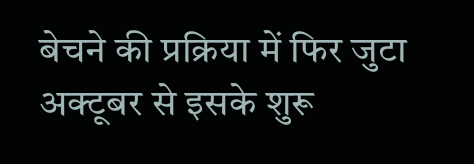बेचने की प्रक्रिया में फिर जुटा
अक्टूबर से इसके शुरू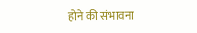होने की संभावना